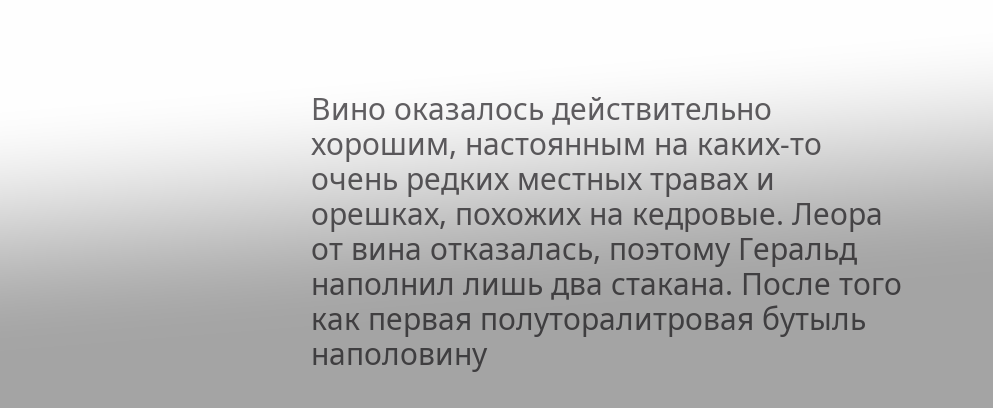Вино оказалось действительно хорошим, настоянным на каких-то очень редких местных травах и орешках, похожих на кедровые. Леора от вина отказалась, поэтому Геральд наполнил лишь два стакана. После того как первая полуторалитровая бутыль наполовину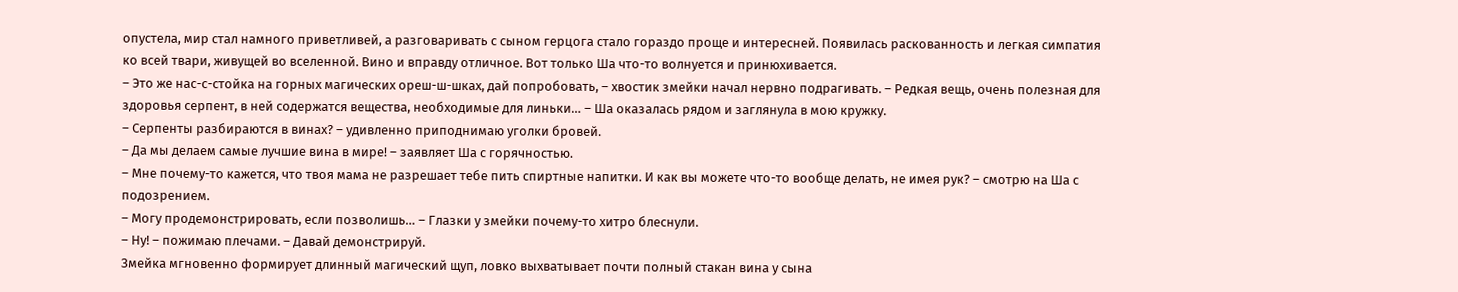опустела, мир стал намного приветливей, а разговаривать с сыном герцога стало гораздо проще и интересней. Появилась раскованность и легкая симпатия ко всей твари, живущей во вселенной. Вино и вправду отличное. Вот только Ша что-то волнуется и принюхивается.
– Это же нас-с-стойка на горных магических ореш-ш-шках, дай попробовать, – хвостик змейки начал нервно подрагивать. – Редкая вещь, очень полезная для здоровья серпент, в ней содержатся вещества, необходимые для линьки… – Ша оказалась рядом и заглянула в мою кружку.
– Серпенты разбираются в винах? – удивленно приподнимаю уголки бровей.
– Да мы делаем самые лучшие вина в мире! – заявляет Ша с горячностью.
– Мне почему-то кажется, что твоя мама не разрешает тебе пить спиртные напитки. И как вы можете что-то вообще делать, не имея рук? – смотрю на Ша с подозрением.
– Могу продемонстрировать, если позволишь… – Глазки у змейки почему-то хитро блеснули.
– Ну! – пожимаю плечами. – Давай демонстрируй.
Змейка мгновенно формирует длинный магический щуп, ловко выхватывает почти полный стакан вина у сына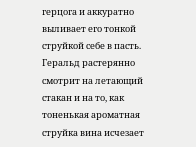герцога и аккуратно выливает его тонкой струйкой себе в пасть. Геральд растерянно смотрит на летающий стакан и на то, как тоненькая ароматная струйка вина исчезает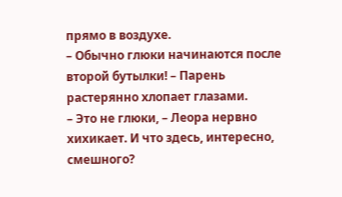прямо в воздухе.
– Обычно глюки начинаются после второй бутылки! – Парень растерянно хлопает глазами.
– Это не глюки, – Леора нервно хихикает. И что здесь, интересно, смешного?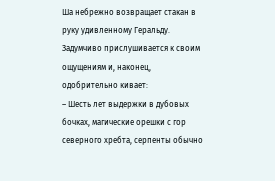Ша небрежно возвращает стакан в руку удивленному Геральду. Задумчиво прислушивается к своим ощущениям и, наконец, одобрительно кивает:
– Шесть лет выдержки в дубовых бочках, магические орешки с гор северного хребта, серпенты обычно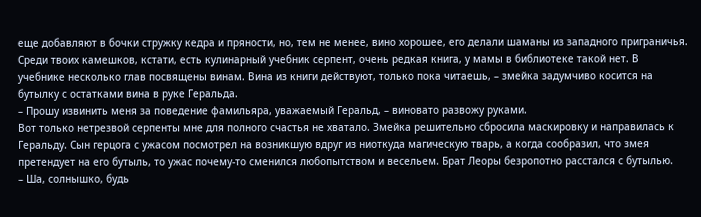еще добавляют в бочки стружку кедра и пряности, но, тем не менее, вино хорошее, его делали шаманы из западного приграничья. Среди твоих камешков, кстати, есть кулинарный учебник серпент, очень редкая книга, у мамы в библиотеке такой нет. В учебнике несколько глав посвящены винам. Вина из книги действуют, только пока читаешь, – змейка задумчиво косится на бутылку с остатками вина в руке Геральда.
– Прошу извинить меня за поведение фамильяра, уважаемый Геральд, – виновато развожу руками.
Вот только нетрезвой серпенты мне для полного счастья не хватало. Змейка решительно сбросила маскировку и направилась к Геральду. Сын герцога с ужасом посмотрел на возникшую вдруг из ниоткуда магическую тварь, а когда сообразил, что змея претендует на его бутыль, то ужас почему-то сменился любопытством и весельем. Брат Леоры безропотно расстался с бутылью.
– Ша, солнышко, будь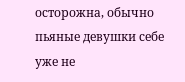осторожна, обычно пьяные девушки себе уже не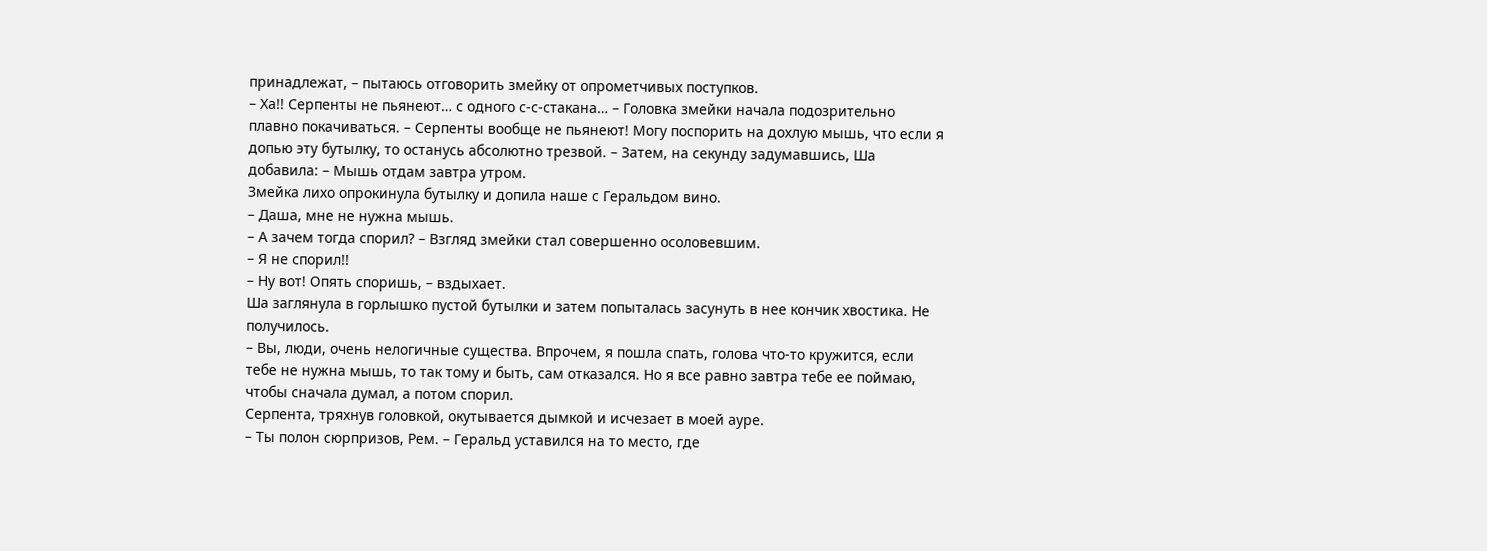принадлежат, – пытаюсь отговорить змейку от опрометчивых поступков.
– Ха!! Серпенты не пьянеют… с одного с-с-стакана… – Головка змейки начала подозрительно плавно покачиваться. – Серпенты вообще не пьянеют! Могу поспорить на дохлую мышь, что если я допью эту бутылку, то останусь абсолютно трезвой. – Затем, на секунду задумавшись, Ша добавила: – Мышь отдам завтра утром.
Змейка лихо опрокинула бутылку и допила наше с Геральдом вино.
– Даша, мне не нужна мышь.
– А зачем тогда спорил? – Взгляд змейки стал совершенно осоловевшим.
– Я не спорил!!
– Ну вот! Опять споришь, – вздыхает.
Ша заглянула в горлышко пустой бутылки и затем попыталась засунуть в нее кончик хвостика. Не получилось.
– Вы, люди, очень нелогичные существа. Впрочем, я пошла спать, голова что-то кружится, если тебе не нужна мышь, то так тому и быть, сам отказался. Но я все равно завтра тебе ее поймаю, чтобы сначала думал, а потом спорил.
Серпента, тряхнув головкой, окутывается дымкой и исчезает в моей ауре.
– Ты полон сюрпризов, Рем. – Геральд уставился на то место, где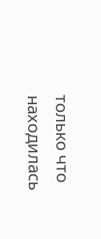только что находилась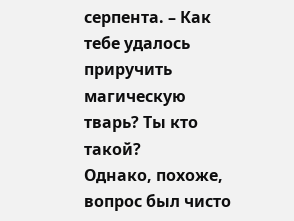серпента. – Как тебе удалось приручить магическую тварь? Ты кто такой?
Однако, похоже, вопрос был чисто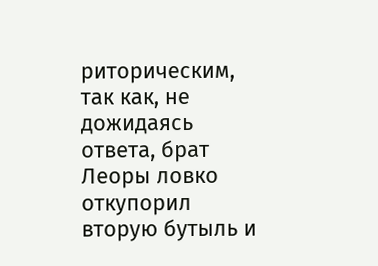риторическим, так как, не дожидаясь ответа, брат Леоры ловко откупорил вторую бутыль и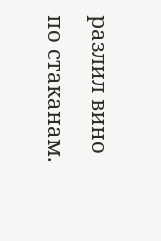разлил вино по стаканам.